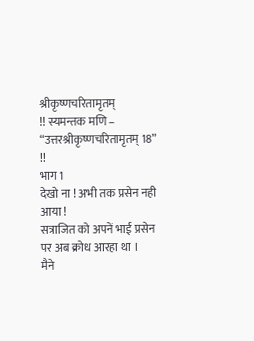श्रीकृष्णचरितामृतम्
!! स्यमन्तक मणि – “उत्तरश्रीकृष्णचरितामृतम् 18” !!
भाग 1
देखो ना ! अभी तक प्रसेन नही आया !
सत्राजित को अपनें भाई प्रसेन पर अब क्रोध आरहा था ।
मैने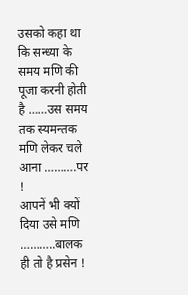उसको कहा था कि सन्ध्या के समय मणि की पूजा करनी होती है ……उस समय तक स्यमन्तक मणि लेकर चले आना ……….पर !
आपनें भी क्यों दिया उसे मणि ………..बालक ही तो है प्रसेन !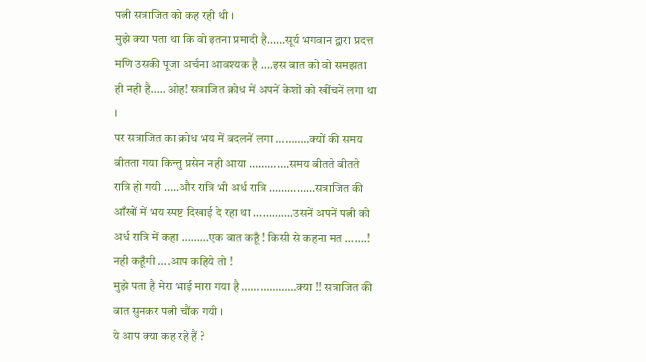पत्नी सत्राजित को कह रही थी ।
मुझे क्या पता था कि वो इतना प्रमादी है……सूर्य भगवान द्वारा प्रदत्त मणि उसकी पूजा अर्चना आवश्यक है ….इस बात को वो समझता ही नही है…..ओह! सत्राजित क्रोध में अपनें केशों को खींचनें लगा था ।
पर सत्राजित का क्रोध भय में बदलनें लगा ………..क्यों की समय बीतता गया किन्तु प्रसेन नही आया ………….समय बीतते बीतते रात्रि हो गयी …..और रात्रि भी अर्ध रात्रि ……………सत्राजित की आँखों में भय स्पष्ट दिखाई दे रहा था ………….उसनें अपनें पत्नी को अर्ध रात्रि में कहा ………एक बात कहूँ ! किसी से कहना मत …….!
नही कहूँगी ….आप कहिये तो !
मुझे पता है मेरा भाई मारा गया है ………………क्या !! सत्राजित की बात सुनकर पत्नी चौंक गयी ।
ये आप क्या कह रहे हैं ?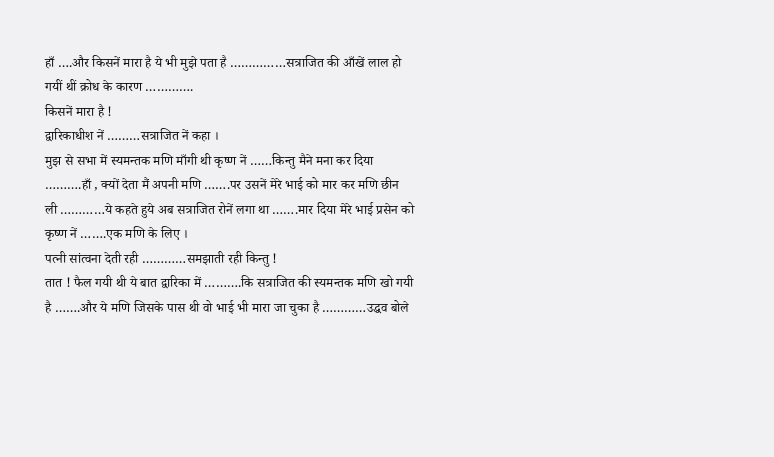हाँ ….और किसनें मारा है ये भी मुझे पता है ……………सत्राजित की आँखें लाल हो गयीं थीं क्रोध के कारण ………….
किसनें मारा है !
द्वारिकाधीश नें ………सत्राजित नें कहा ।
मुझ से सभा में स्यमन्तक मणि माँगी थी कृष्ण नें ……किन्तु मैने मना कर दिया ……….हाँ , क्यों देता मैं अपनी मणि …….पर उसनें मेरे भाई को मार कर मणि छीन ली …………ये कहते हुये अब सत्राजित रोनें लगा था …….मार दिया मेरे भाई प्रसेन को कृष्ण नें …….एक मणि के लिए ।
पत्नी सांत्वना देती रही …………समझाती रही किन्तु !
तात ! फैल गयी थी ये बात द्वारिका में ……….कि सत्राजित की स्यमन्तक मणि खो गयी है …….और ये मणि जिसके पास थी वो भाई भी मारा जा चुका है …………उद्धव बोले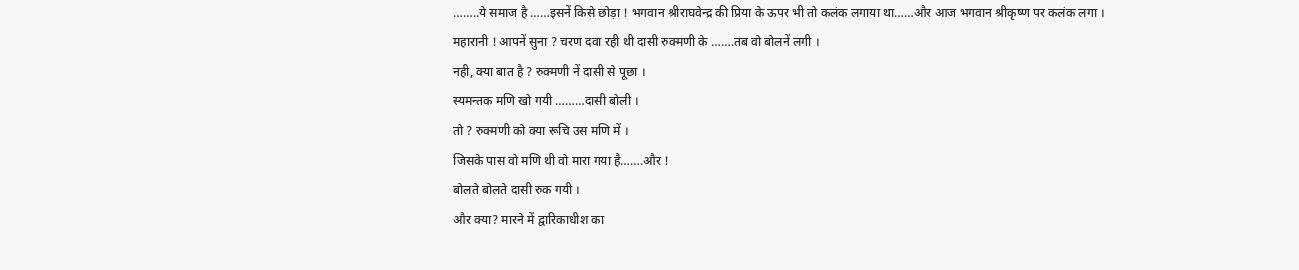……..ये समाज है ……इसनें किसे छोड़ा ! भगवान श्रीराघवेन्द्र की प्रिया के ऊपर भी तो कलंक लगाया था……और आज भगवान श्रीकृष्ण पर कलंक लगा ।
महारानी ! आपनें सुना ? चरण दवा रही थी दासी रुक्मणी के …….तब वो बोलनें लगी ।
नही, क्या बात है ? रुक्मणी नें दासी से पूछा ।
स्यमन्तक मणि खो गयी ………दासी बोली ।
तो ? रुक्मणी को क्या रूचि उस मणि में ।
जिसके पास वो मणि थी वो मारा गया है…….और !
बोलते बोलते दासी रुक गयी ।
और क्या? मारने में द्वारिकाधीश का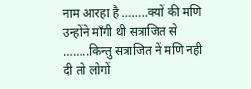नाम आरहा है ……..क्यों की मणि उन्होंने माँगी थी सत्राजित से ……..किन्तु सत्राजित नें मणि नही दी तो लोगों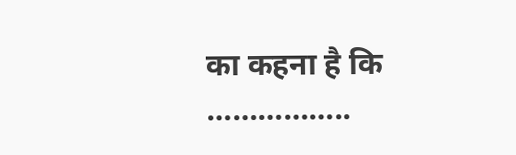का कहना है कि ……………..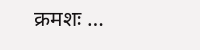क्रमशः …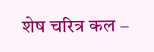शेष चरित्र कल –